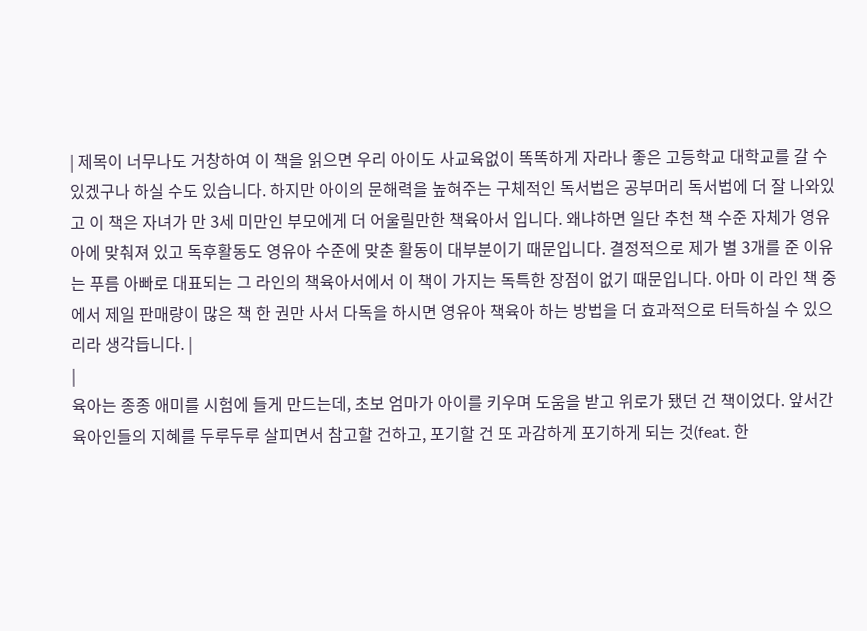| 제목이 너무나도 거창하여 이 책을 읽으면 우리 아이도 사교육없이 똑똑하게 자라나 좋은 고등학교 대학교를 갈 수 있겠구나 하실 수도 있습니다. 하지만 아이의 문해력을 높혀주는 구체적인 독서법은 공부머리 독서법에 더 잘 나와있고 이 책은 자녀가 만 3세 미만인 부모에게 더 어울릴만한 책육아서 입니다. 왜냐하면 일단 추천 책 수준 자체가 영유아에 맞춰져 있고 독후활동도 영유아 수준에 맞춘 활동이 대부분이기 때문입니다. 결정적으로 제가 별 3개를 준 이유는 푸름 아빠로 대표되는 그 라인의 책육아서에서 이 책이 가지는 독특한 장점이 없기 때문입니다. 아마 이 라인 책 중에서 제일 판매량이 많은 책 한 권만 사서 다독을 하시면 영유아 책육아 하는 방법을 더 효과적으로 터득하실 수 있으리라 생각듭니다. |
|
육아는 종종 애미를 시험에 들게 만드는데, 초보 엄마가 아이를 키우며 도움을 받고 위로가 됐던 건 책이었다. 앞서간 육아인들의 지혜를 두루두루 살피면서 참고할 건하고, 포기할 건 또 과감하게 포기하게 되는 것(feat. 한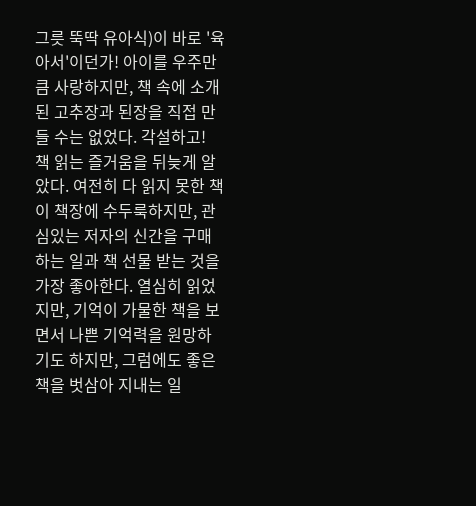그릇 뚝딱 유아식)이 바로 '육아서'이던가! 아이를 우주만큼 사랑하지만, 책 속에 소개된 고추장과 된장을 직접 만들 수는 없었다. 각설하고!
책 읽는 즐거움을 뒤늦게 알았다. 여전히 다 읽지 못한 책이 책장에 수두룩하지만, 관심있는 저자의 신간을 구매하는 일과 책 선물 받는 것을 가장 좋아한다. 열심히 읽었지만, 기억이 가물한 책을 보면서 나쁜 기억력을 원망하기도 하지만, 그럼에도 좋은 책을 벗삼아 지내는 일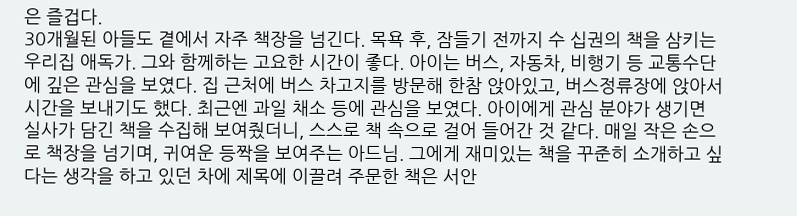은 즐겁다.
30개월된 아들도 곁에서 자주 책장을 넘긴다. 목욕 후, 잠들기 전까지 수 십권의 책을 삼키는 우리집 애독가. 그와 함께하는 고요한 시간이 좋다. 아이는 버스, 자동차, 비행기 등 교통수단에 깊은 관심을 보였다. 집 근처에 버스 차고지를 방문해 한참 앉아있고, 버스정류장에 앉아서 시간을 보내기도 했다. 최근엔 과일 채소 등에 관심을 보였다. 아이에게 관심 분야가 생기면 실사가 담긴 책을 수집해 보여줬더니, 스스로 책 속으로 걸어 들어간 것 같다. 매일 작은 손으로 책장을 넘기며, 귀여운 등짝을 보여주는 아드님. 그에게 재미있는 책을 꾸준히 소개하고 싶다는 생각을 하고 있던 차에 제목에 이끌려 주문한 책은 서안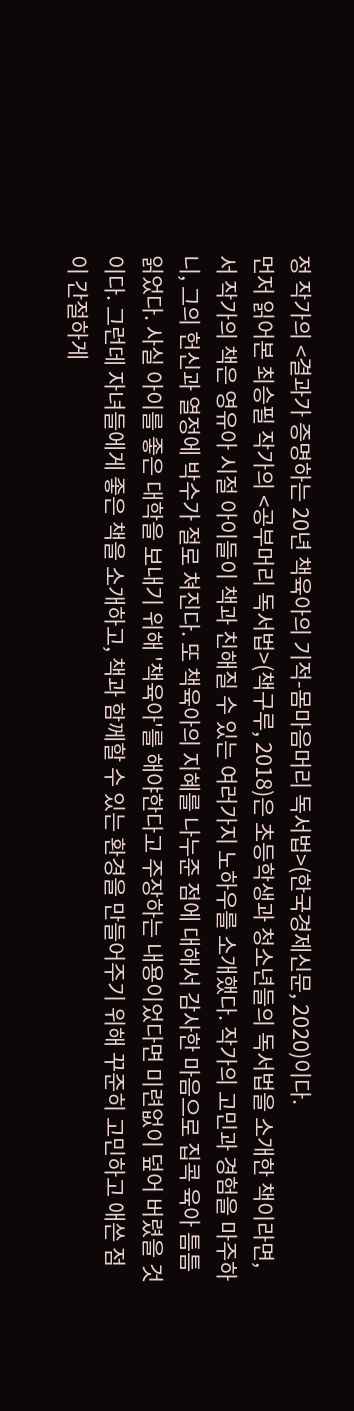정 작가의 <결과가 증명하는 20년 책육아의 기적-몸마음머리 독서법>(한국경제신문, 2020)이다.
먼저 읽어본 최승필 작가의 <공부머리 독서법>(책구루, 2018)은 초등학생과 청소년들의 독서법을 소개한 책이라면, 서 작가의 책은 영유아 시절 아이들이 책과 친해질 수 있는 여러가지 노하우를 소개했다. 작가의 고민과 경험을 마주하니, 그의 헌신과 열정에 박수가 절로 쳐진다. 또 책육아의 지혜를 나누준 점에 대해서 감사한 마음으로 집콕 육아 틈틈 읽었다. 사실 아이를 좋은 대학을 보내기 위해 '책육아'를 해야한다고 주장하는 내용이었다면 미련없이 덮어 버렸을 것이다. 그런데 자녀들에게 좋은 책을 소개하고, 책과 함께할 수 있는 환경을 만들어주기 위해 꾸준히 고민하고 애쓴 점이 간절하게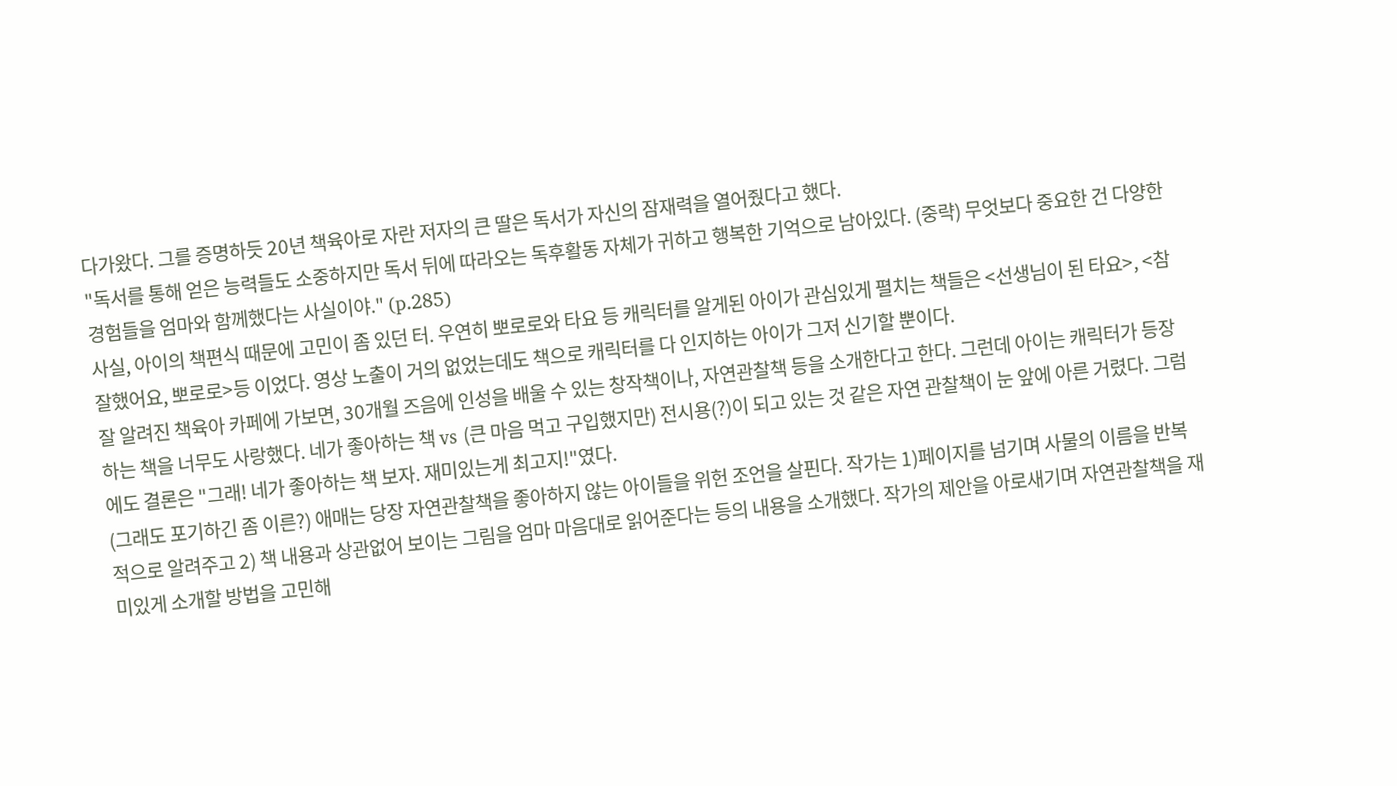다가왔다. 그를 증명하듯 20년 책육아로 자란 저자의 큰 딸은 독서가 자신의 잠재력을 열어줬다고 했다.
"독서를 통해 얻은 능력들도 소중하지만 독서 뒤에 따라오는 독후활동 자체가 귀하고 행복한 기억으로 남아있다. (중략) 무엇보다 중요한 건 다양한 경험들을 엄마와 함께했다는 사실이야." (p.285)
사실, 아이의 책편식 때문에 고민이 좀 있던 터. 우연히 뽀로로와 타요 등 캐릭터를 알게된 아이가 관심있게 펼치는 책들은 <선생님이 된 타요>, <참 잘했어요, 뽀로로>등 이었다. 영상 노출이 거의 없었는데도 책으로 캐릭터를 다 인지하는 아이가 그저 신기할 뿐이다.
잘 알려진 책육아 카페에 가보면, 30개월 즈음에 인성을 배울 수 있는 창작책이나, 자연관찰책 등을 소개한다고 한다. 그런데 아이는 캐릭터가 등장하는 책을 너무도 사랑했다. 네가 좋아하는 책 vs (큰 마음 먹고 구입했지만) 전시용(?)이 되고 있는 것 같은 자연 관찰책이 눈 앞에 아른 거렸다. 그럼에도 결론은 "그래! 네가 좋아하는 책 보자. 재미있는게 최고지!"였다.
(그래도 포기하긴 좀 이른?) 애매는 당장 자연관찰책을 좋아하지 않는 아이들을 위헌 조언을 살핀다. 작가는 1)페이지를 넘기며 사물의 이름을 반복적으로 알려주고 2) 책 내용과 상관없어 보이는 그림을 엄마 마음대로 읽어준다는 등의 내용을 소개했다. 작가의 제안을 아로새기며 자연관찰책을 재미있게 소개할 방법을 고민해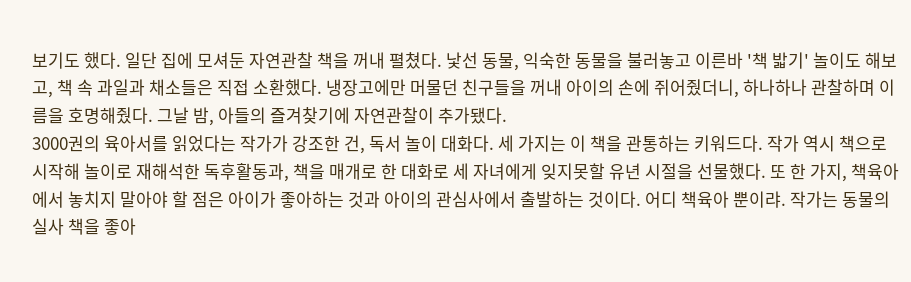보기도 했다. 일단 집에 모셔둔 자연관찰 책을 꺼내 펼쳤다. 낯선 동물, 익숙한 동물을 불러놓고 이른바 '책 밟기' 놀이도 해보고, 책 속 과일과 채소들은 직접 소환했다. 냉장고에만 머물던 친구들을 꺼내 아이의 손에 쥐어줬더니, 하나하나 관찰하며 이름을 호명해줬다. 그날 밤, 아들의 즐겨찾기에 자연관찰이 추가됐다.
3000권의 육아서를 읽었다는 작가가 강조한 건, 독서 놀이 대화다. 세 가지는 이 책을 관통하는 키워드다. 작가 역시 책으로 시작해 놀이로 재해석한 독후활동과, 책을 매개로 한 대화로 세 자녀에게 잊지못할 유년 시절을 선물했다. 또 한 가지, 책육아에서 놓치지 말아야 할 점은 아이가 좋아하는 것과 아이의 관심사에서 출발하는 것이다. 어디 책육아 뿐이랴. 작가는 동물의 실사 책을 좋아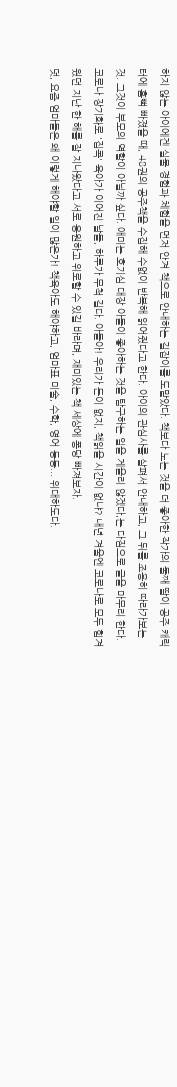하지 않는 아이에겐 실물 경험과 체험을 먼저 안겨 책으로 안내하는 길잡이를 도맡았다. 책보다 노는 것을 더 좋아한 작가의 둘째 딸이 공주 캐릭터에 흠뻑 빠졌을 때, 48권의 공주책을 수집해 수없이 반복해 읽어줬다고 한다. 아이의 관심사를 살펴서 안내하고, 그 뒤를 조용히 따라가보는 것. 그것이 부모의 역할이 아닐까 싶다. 애미는 호기심 대장 아들이 좋아하는 것을 탐구하는 일을 게을리 않겠다,는 다짐으로 글을 마무리 한다.
코로나 장기화로 '집콕' 육아가 이어진 날들, 하루가 무척 길다. 아들아! 우리가 돈이 없지, 책읽을 시간이 없냐? 내년 겨울엔 코로나로 모두 힘겨웠던 지난 한 해를 잘 지나왔다고 서로 응원하고 위로할 수 있길 바라며, 재미있는 책 세상에 퐁당 빠져보자.
덧, 요즘 엄마들은 왜 이렇게 해야할 일이 많은가! 책육아도 해야하고, 엄마표 미술, 수학, 영어 등등... 위대하도다.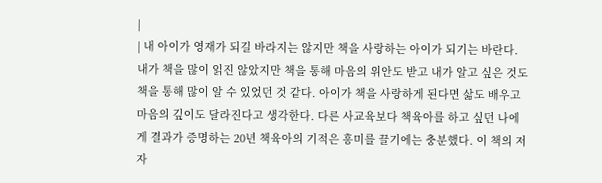|
| 내 아이가 영재가 되길 바라지는 않지만 책을 사랑하는 아이가 되기는 바란다. 내가 책을 많이 읽진 않았지만 책을 통해 마음의 위안도 받고 내가 알고 싶은 것도 책을 통해 많이 알 수 있었던 것 같다. 아이가 책을 사랑하게 된다면 삶도 배우고 마음의 깊이도 달라진다고 생각한다. 다른 사교육보다 책육아를 하고 싶던 나에게 결과가 증명하는 20년 책육아의 기적은 흥미를 끌기에는 충분했다. 이 책의 저자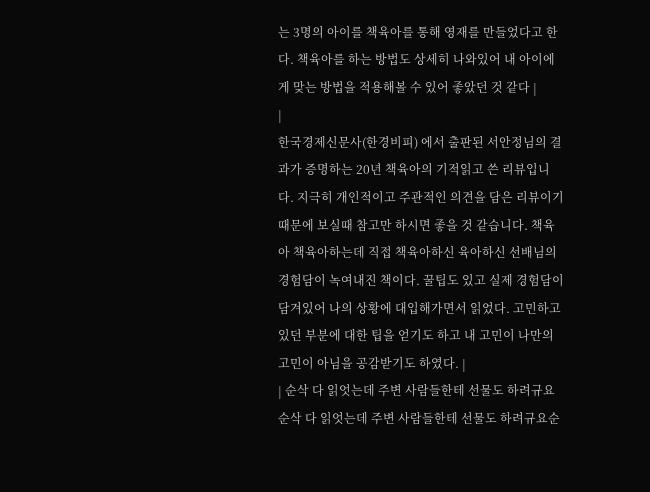는 3명의 아이를 책육아를 통해 영재를 만들었다고 한다. 책육아를 하는 방법도 상세히 나와있어 내 아이에게 맞는 방법을 적용해볼 수 있어 좋았던 것 같다 |
|
한국경제신문사(한경비피) 에서 출판된 서안정님의 결과가 증명하는 20년 책육아의 기적읽고 쓴 리뷰입니다. 지극히 개인적이고 주관적인 의견을 담은 리뷰이기때문에 보실때 참고만 하시면 좋을 것 같습니다. 책육아 책육아하는데 직접 책육아하신 육아하신 선배님의 경험담이 녹여내진 책이다. 꿀팁도 있고 실제 경험담이 담겨있어 나의 상황에 대입해가면서 읽었다. 고민하고 있던 부분에 대한 팁을 얻기도 하고 내 고민이 나만의 고민이 아님을 공감받기도 하였다. |
| 순삭 다 읽엇는데 주변 사람들한테 선물도 하려규요 순삭 다 읽엇는데 주변 사람들한테 선물도 하려규요순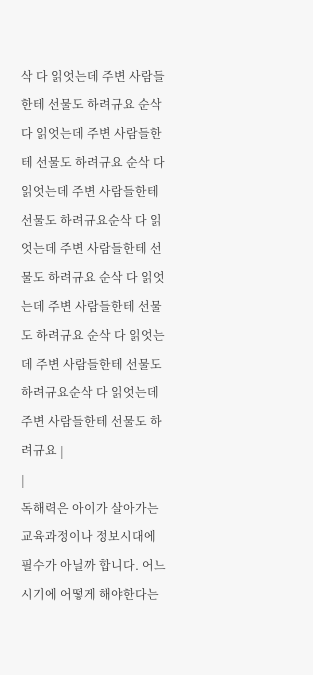삭 다 읽엇는데 주변 사람들한테 선물도 하려규요 순삭 다 읽엇는데 주변 사람들한테 선물도 하려규요 순삭 다 읽엇는데 주변 사람들한테 선물도 하려규요순삭 다 읽엇는데 주변 사람들한테 선물도 하려규요 순삭 다 읽엇는데 주변 사람들한테 선물도 하려규요 순삭 다 읽엇는데 주변 사람들한테 선물도 하려규요순삭 다 읽엇는데 주변 사람들한테 선물도 하려규요 |
|
독해력은 아이가 살아가는 교육과정이나 정보시대에 필수가 아닐까 합니다. 어느 시기에 어떻게 해야한다는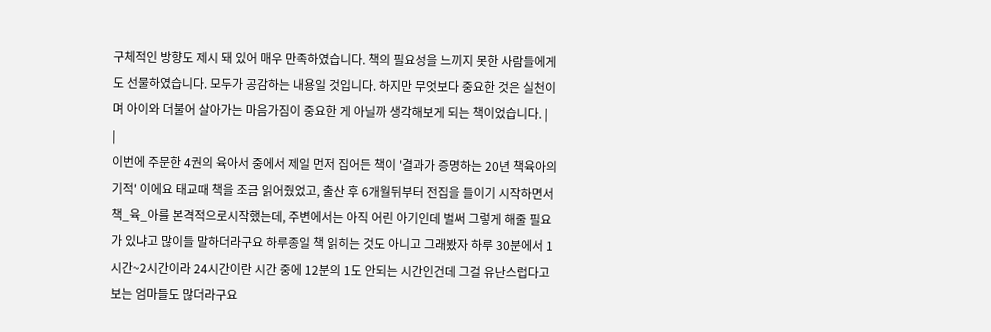구체적인 방향도 제시 돼 있어 매우 만족하였습니다. 책의 필요성을 느끼지 못한 사람들에게도 선물하였습니다. 모두가 공감하는 내용일 것입니다. 하지만 무엇보다 중요한 것은 실천이며 아이와 더불어 살아가는 마음가짐이 중요한 게 아닐까 생각해보게 되는 책이었습니다. |
|
이번에 주문한 4권의 육아서 중에서 제일 먼저 집어든 책이 '결과가 증명하는 20년 책육아의 기적' 이에요 태교때 책을 조금 읽어줬었고, 출산 후 6개월뒤부터 전집을 들이기 시작하면서 책_육_아를 본격적으로시작했는데, 주변에서는 아직 어린 아기인데 벌써 그렇게 해줄 필요가 있냐고 많이들 말하더라구요 하루종일 책 읽히는 것도 아니고 그래봤자 하루 30분에서 1시간~2시간이라 24시간이란 시간 중에 12분의 1도 안되는 시간인건데 그걸 유난스럽다고 보는 엄마들도 많더라구요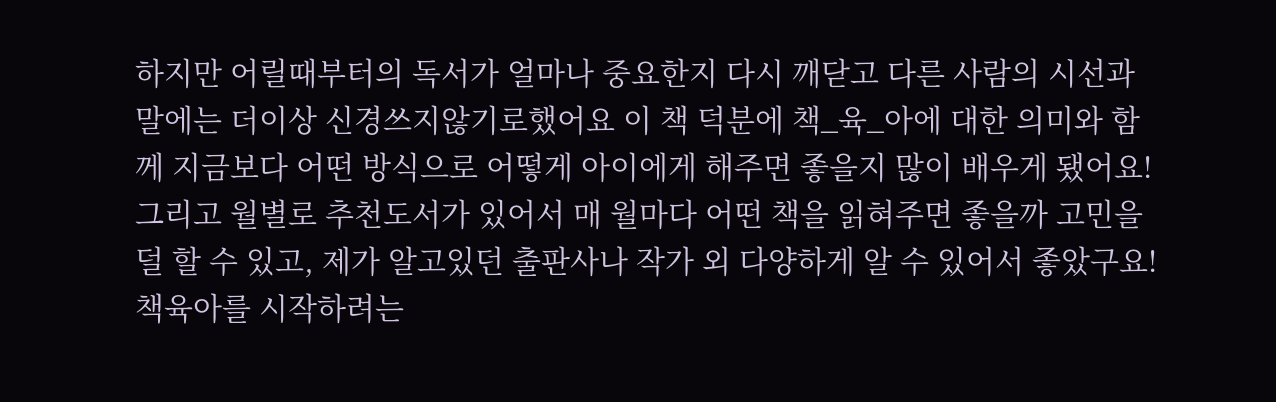하지만 어릴때부터의 독서가 얼마나 중요한지 다시 깨닫고 다른 사람의 시선과 말에는 더이상 신경쓰지않기로했어요 이 책 덕분에 책_육_아에 대한 의미와 함께 지금보다 어떤 방식으로 어떻게 아이에게 해주면 좋을지 많이 배우게 됐어요!
그리고 월별로 추천도서가 있어서 매 월마다 어떤 책을 읽혀주면 좋을까 고민을 덜 할 수 있고, 제가 알고있던 출판사나 작가 외 다양하게 알 수 있어서 좋았구요!
책육아를 시작하려는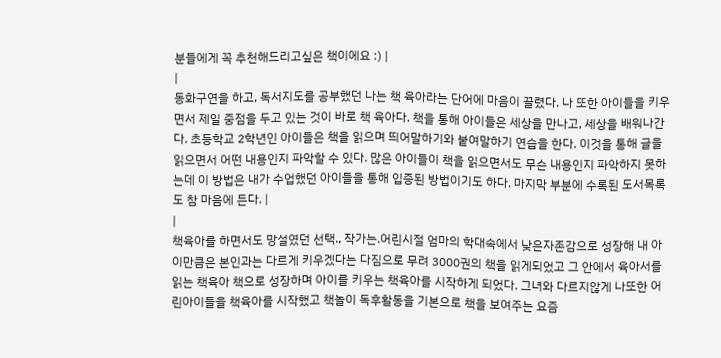분들에게 꼭 추천해드리고싶은 책이에요 :) |
|
동화구연을 하고, 독서지도를 공부했던 나는 책 육아라는 단어에 마음이 끌렸다. 나 또한 아이들을 키우면서 제일 중점을 두고 있는 것이 바로 책 육아다. 책을 통해 아이들은 세상을 만나고, 세상을 배워나간다. 초등학교 2학년인 아이들은 책을 읽으며 띄어말하기와 붙여말하기 연습을 한다. 이것을 통해 글을 읽으면서 어떤 내용인지 파악할 수 있다. 많은 아이들이 책을 읽으면서도 무슨 내용인지 파악하지 못하는데 이 방법은 내가 수업했던 아이들을 통해 입증된 방법이기도 하다. 마지막 부분에 수록된 도서목록도 참 마음에 든다. |
|
책육아를 하면서도 망설였던 선택., 작가는.어린시절 엄마의 학대속에서 낮은자존감으로 성장해 내 아이만큼은 본인과는 다르게 키우겠다는 다짐으로 무려 3000권의 책을 읽게되었고 그 안에서 육아서를 읽는 책육아 책으로 성장하며 아이를 키우는 책육아를 시작하게 되었다. 그녀와 다르지않게 나또한 어린아이들을 책육아를 시작했고 책놀이 독후활동을 기본으로 책을 보여주는 요즘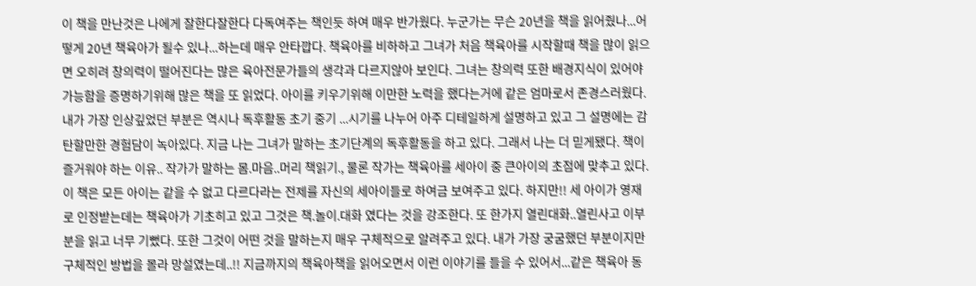이 책을 만난것은 나에게 잘한다잘한다 다독여주는 책인듯 하여 매우 반가웠다. 누군가는 무슨 20년을 책을 읽어줬나...어떻게 20년 책육아가 될수 있나...하는데 매우 안타깝다. 책육아를 비하하고 그녀가 처음 책육아를 시작할때 책을 많이 읽으면 오히려 창의력이 떨어진다는 많은 육아전문가들의 생각과 다르지않아 보인다. 그녀는 창의력 또한 배경지식이 있어야 가능함을 증명하기위해 많은 책을 또 읽었다. 아이를 키우기위해 이만한 노력을 했다는거에 같은 엄마로서 존경스러웠다. 내가 가장 인상깊었던 부분은 역시나 독후활동 초기 중기 ...시기를 나누어 아주 디테일하게 설명하고 있고 그 설명에는 감탄할만한 경험담이 녹아있다. 지금 나는 그녀가 말하는 초기단계의 독후활동을 하고 있다. 그래서 나는 더 믿게됐다. 책이 즐거워야 하는 이유.. 작가가 말하는 몸.마음..머리 책읽기., 물론 작가는 책육아를 세아이 중 큰아이의 초점에 맞추고 있다. 이 책은 모든 아이는 같을 수 없고 다르다라는 전제를 자신의 세아이들로 하여금 보여주고 있다. 하지만!! 세 아이가 영재로 인정받는데는 책육아가 기초히고 있고 그것은 책.놀이.대화 였다는 것을 강조한다. 또 한가지 열린대화..열린사고 이부분을 읽고 너무 기뻤다. 또한 그것이 어떤 것을 말하는지 매우 구체적으로 알려주고 있다. 내가 가장 궁굼했던 부분이지만 구체적인 방법을 몰라 망설였는데..!! 지금까지의 책육아책을 읽어오면서 이런 이야기를 들을 수 있어서...같은 책육아 동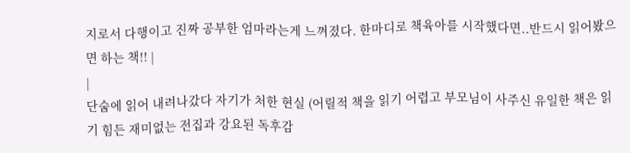지로서 다행이고 진짜 공부한 엄마라는게 느껴졌다. 한마디로 책육아를 시작했다면..반드시 읽어봤으면 하는 책!! |
|
단숨에 읽어 내려나갔다 자기가 처한 현실 (어릴적 책을 읽기 어렵고 부모님이 사주신 유일한 책은 읽기 힘든 재미없는 전집과 강요된 독후감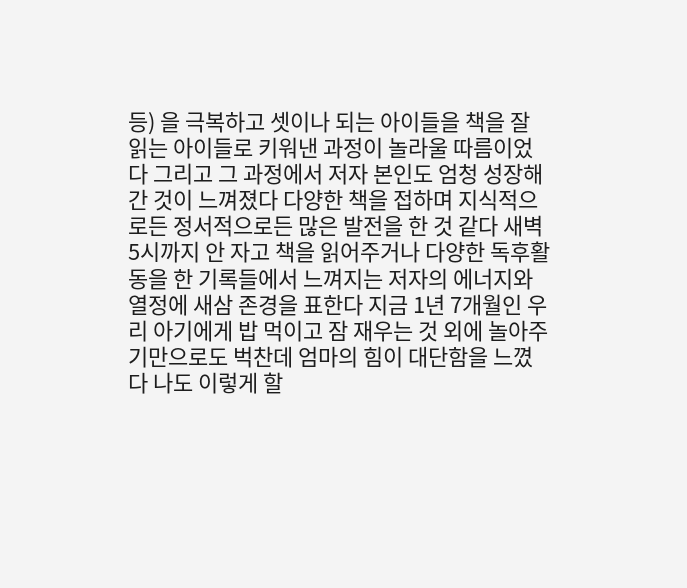등) 을 극복하고 셋이나 되는 아이들을 책을 잘 읽는 아이들로 키워낸 과정이 놀라울 따름이었다 그리고 그 과정에서 저자 본인도 엄청 성장해 간 것이 느껴졌다 다양한 책을 접하며 지식적으로든 정서적으로든 많은 발전을 한 것 같다 새벽 5시까지 안 자고 책을 읽어주거나 다양한 독후활동을 한 기록들에서 느껴지는 저자의 에너지와 열정에 새삼 존경을 표한다 지금 1년 7개월인 우리 아기에게 밥 먹이고 잠 재우는 것 외에 놀아주기만으로도 벅찬데 엄마의 힘이 대단함을 느꼈다 나도 이렇게 할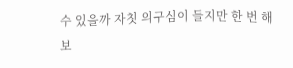수 있을까 자칫 의구심이 들지만 한 번 해보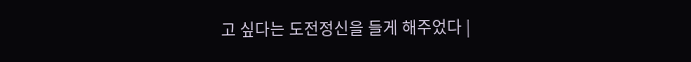고 싶다는 도전정신을 들게 해주었다 |